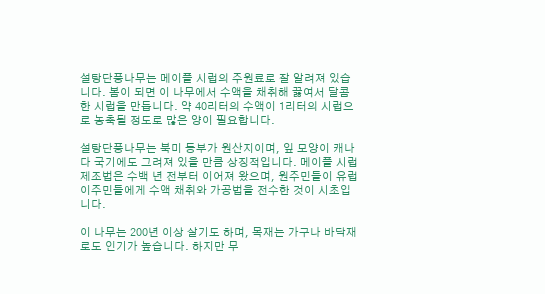설탕단풍나무는 메이플 시럽의 주원료로 잘 알려져 있습니다. 봄이 되면 이 나무에서 수액을 채취해 끓여서 달콤한 시럽을 만듭니다. 약 40리터의 수액이 1리터의 시럽으로 농축될 정도로 많은 양이 필요합니다.

설탕단풍나무는 북미 동부가 원산지이며, 잎 모양이 캐나다 국기에도 그려져 있을 만큼 상징적입니다. 메이플 시럽 제조법은 수백 년 전부터 이어져 왔으며, 원주민들이 유럽 이주민들에게 수액 채취와 가공법을 전수한 것이 시초입니다.

이 나무는 200년 이상 살기도 하며, 목재는 가구나 바닥재로도 인기가 높습니다. 하지만 무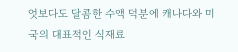엇보다도 달콤한 수액 덕분에 캐나다와 미국의 대표적인 식재료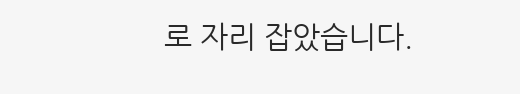로 자리 잡았습니다.